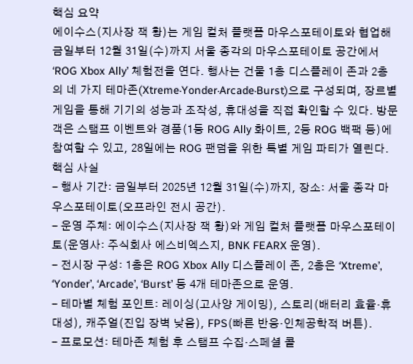핵심 요약
에이수스(지사장 잭 황)는 게임 컬처 플랫폼 마우스포테이토와 협업해 금일부터 12월 31일(수)까지 서울 종각의 마우스포테이토 공간에서 ‘ROG Xbox Ally’ 체험전을 연다. 행사는 건물 1층 디스플레이 존과 2층의 네 가지 테마존(Xtreme·Yonder·Arcade·Burst)으로 구성되며, 장르별 게임을 통해 기기의 성능과 조작성, 휴대성을 직접 확인할 수 있다. 방문객은 스탬프 이벤트와 경품(1등 ROG Ally 화이트, 2등 ROG 백팩 등)에 참여할 수 있고, 28일에는 ROG 팬덤을 위한 특별 게임 파티가 열린다.
핵심 사실
- 행사 기간: 금일부터 2025년 12월 31일(수)까지, 장소: 서울 종각 마우스포테이토(오프라인 전시 공간).
- 운영 주체: 에이수스(지사장 잭 황)와 게임 컬처 플랫폼 마우스포테이토(운영사: 주식회사 에스비엑스지, BNK FEARX 운영).
- 전시장 구성: 1층은 ROG Xbox Ally 디스플레이 존, 2층은 ‘Xtreme’, ‘Yonder’, ‘Arcade’, ‘Burst’ 등 4개 테마존으로 운영.
- 테마별 체험 포인트: 레이싱(고사양 게이밍), 스토리(배터리 효율·휴대성), 캐주얼(진입 장벽 낮음), FPS(빠른 반응·인체공학적 버튼).
- 프로모션: 테마존 체험 후 스탬프 수집·스페셜 콜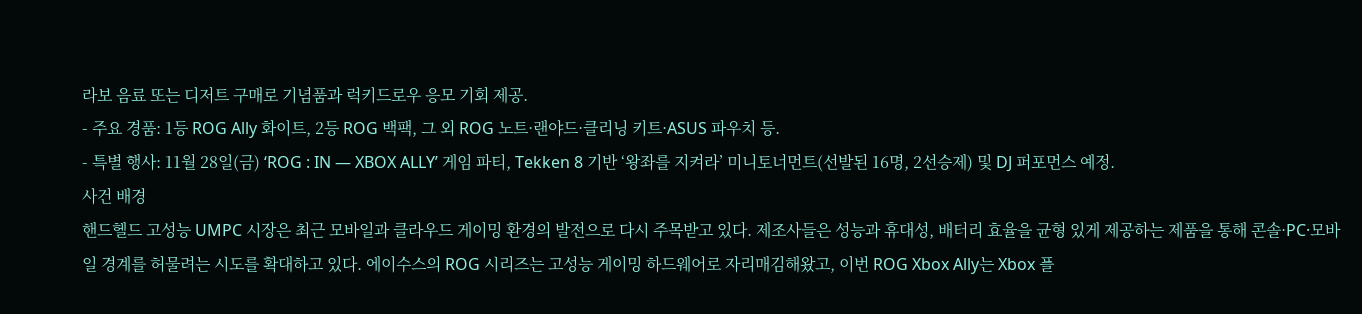라보 음료 또는 디저트 구매로 기념품과 럭키드로우 응모 기회 제공.
- 주요 경품: 1등 ROG Ally 화이트, 2등 ROG 백팩, 그 외 ROG 노트·랜야드·클리닝 키트·ASUS 파우치 등.
- 특별 행사: 11월 28일(금) ‘ROG : IN — XBOX ALLY’ 게임 파티, Tekken 8 기반 ‘왕좌를 지켜라’ 미니토너먼트(선발된 16명, 2선승제) 및 DJ 퍼포먼스 예정.
사건 배경
핸드헬드 고성능 UMPC 시장은 최근 모바일과 클라우드 게이밍 환경의 발전으로 다시 주목받고 있다. 제조사들은 성능과 휴대성, 배터리 효율을 균형 있게 제공하는 제품을 통해 콘솔·PC·모바일 경계를 허물려는 시도를 확대하고 있다. 에이수스의 ROG 시리즈는 고성능 게이밍 하드웨어로 자리매김해왔고, 이번 ROG Xbox Ally는 Xbox 플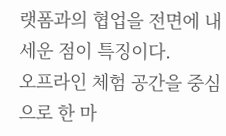랫폼과의 협업을 전면에 내세운 점이 특징이다.
오프라인 체험 공간을 중심으로 한 마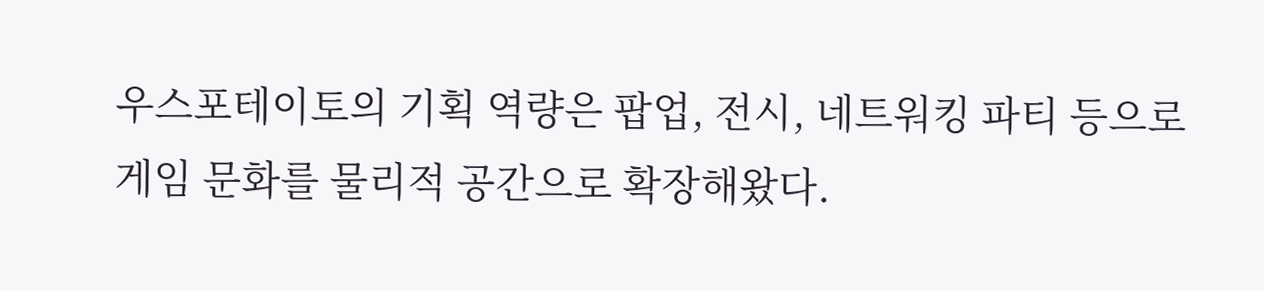우스포테이토의 기획 역량은 팝업, 전시, 네트워킹 파티 등으로 게임 문화를 물리적 공간으로 확장해왔다.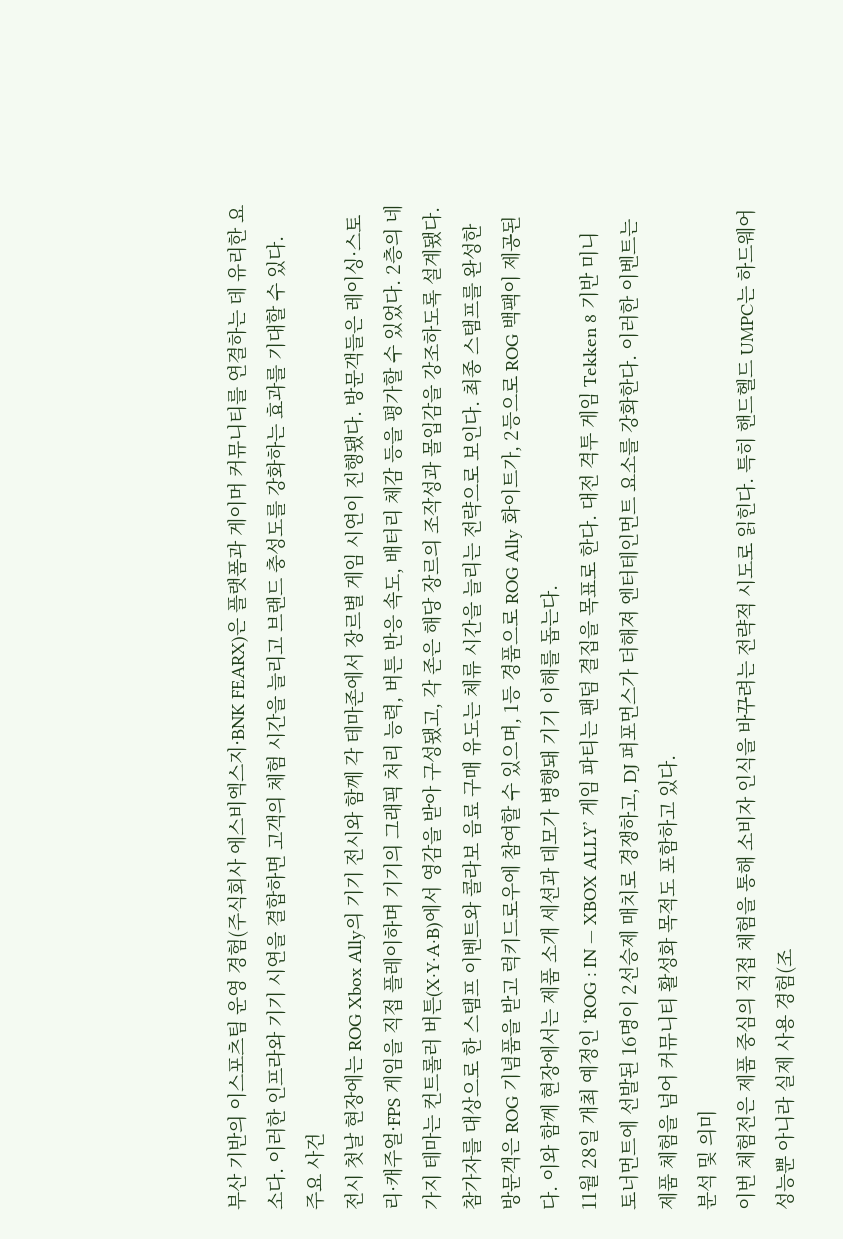부산 기반의 이스포츠팀 운영 경험(주식회사 에스비엑스지·BNK FEARX)은 플랫폼과 게이머 커뮤니티를 연결하는 데 유리한 요소다. 이러한 인프라와 기기 시연을 결합하면 고객의 체험 시간을 늘리고 브랜드 충성도를 강화하는 효과를 기대할 수 있다.
주요 사건
전시 첫날 현장에는 ROG Xbox Ally의 기기 전시와 함께 각 테마존에서 장르별 게임 시연이 진행됐다. 방문객들은 레이싱·스토리·캐주얼·FPS 게임을 직접 플레이하며 기기의 그래픽 처리 능력, 버튼 반응 속도, 배터리 체감 등을 평가할 수 있었다. 2층의 네 가지 테마는 컨트롤러 버튼(X·Y·A·B)에서 영감을 받아 구성됐고, 각 존은 해당 장르의 조작성과 몰입감을 강조하도록 설계됐다.
참가자를 대상으로 한 스탬프 이벤트와 콜라보 음료 구매 유도는 체류 시간을 늘리는 전략으로 보인다. 최종 스탬프를 완성한 방문객은 ROG 기념품을 받고 럭키드로우에 참여할 수 있으며, 1등 경품으로 ROG Ally 화이트가, 2등으로 ROG 백팩이 제공된다. 이와 함께 현장에서는 제품 소개 세션과 데모가 병행돼 기기 이해를 돕는다.
11월 28일 개최 예정인 ‘ROG : IN — XBOX ALLY’ 게임 파티는 팬덤 결집을 목표로 한다. 대전 격투 게임 Tekken 8 기반 미니 토너먼트에 선발된 16명이 2선승제 매치로 경쟁하고, DJ 퍼포먼스가 더해져 엔터테인먼트 요소를 강화한다. 이러한 이벤트는 제품 체험을 넘어 커뮤니티 활성화 목적도 포함하고 있다.
분석 및 의미
이번 체험전은 제품 중심의 직접 체험을 통해 소비자 인식을 바꾸려는 전략적 시도로 읽힌다. 특히 핸드헬드 UMPC는 하드웨어 성능뿐 아니라 실제 사용 경험(조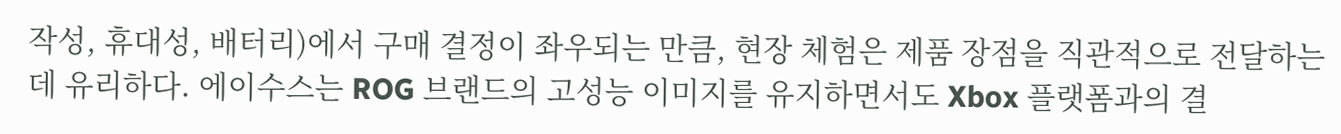작성, 휴대성, 배터리)에서 구매 결정이 좌우되는 만큼, 현장 체험은 제품 장점을 직관적으로 전달하는 데 유리하다. 에이수스는 ROG 브랜드의 고성능 이미지를 유지하면서도 Xbox 플랫폼과의 결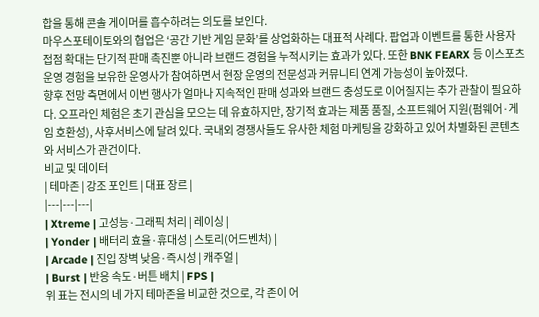합을 통해 콘솔 게이머를 흡수하려는 의도를 보인다.
마우스포테이토와의 협업은 ‘공간 기반 게임 문화’를 상업화하는 대표적 사례다. 팝업과 이벤트를 통한 사용자 접점 확대는 단기적 판매 촉진뿐 아니라 브랜드 경험을 누적시키는 효과가 있다. 또한 BNK FEARX 등 이스포츠 운영 경험을 보유한 운영사가 참여하면서 현장 운영의 전문성과 커뮤니티 연계 가능성이 높아졌다.
향후 전망 측면에서 이번 행사가 얼마나 지속적인 판매 성과와 브랜드 충성도로 이어질지는 추가 관찰이 필요하다. 오프라인 체험은 초기 관심을 모으는 데 유효하지만, 장기적 효과는 제품 품질, 소프트웨어 지원(펌웨어·게임 호환성), 사후서비스에 달려 있다. 국내외 경쟁사들도 유사한 체험 마케팅을 강화하고 있어 차별화된 콘텐츠와 서비스가 관건이다.
비교 및 데이터
| 테마존 | 강조 포인트 | 대표 장르 |
|---|---|---|
| Xtreme | 고성능·그래픽 처리 | 레이싱 |
| Yonder | 배터리 효율·휴대성 | 스토리(어드벤처) |
| Arcade | 진입 장벽 낮음·즉시성 | 캐주얼 |
| Burst | 반응 속도·버튼 배치 | FPS |
위 표는 전시의 네 가지 테마존을 비교한 것으로, 각 존이 어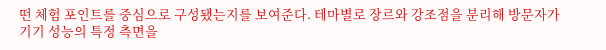떤 체험 포인트를 중심으로 구성됐는지를 보여준다. 테마별로 장르와 강조점을 분리해 방문자가 기기 성능의 특정 측면을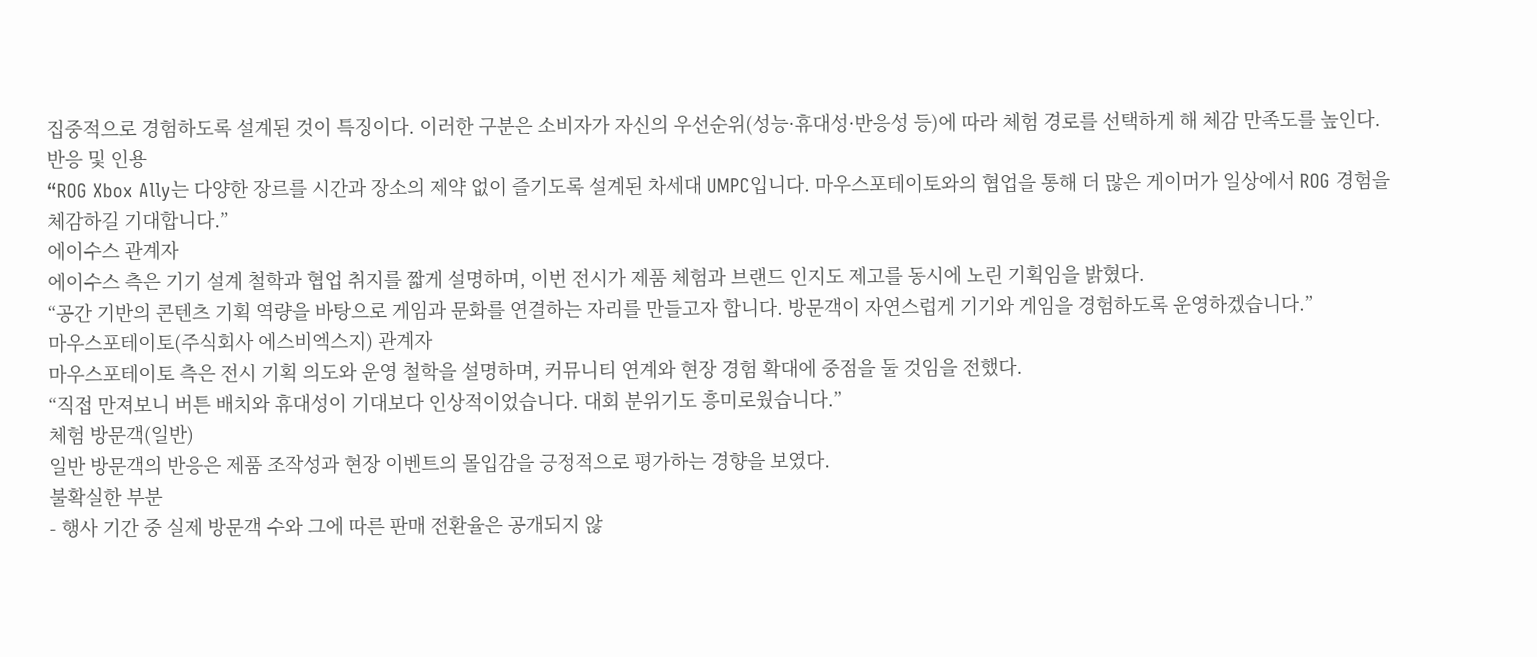집중적으로 경험하도록 설계된 것이 특징이다. 이러한 구분은 소비자가 자신의 우선순위(성능·휴대성·반응성 등)에 따라 체험 경로를 선택하게 해 체감 만족도를 높인다.
반응 및 인용
“ROG Xbox Ally는 다양한 장르를 시간과 장소의 제약 없이 즐기도록 설계된 차세대 UMPC입니다. 마우스포테이토와의 협업을 통해 더 많은 게이머가 일상에서 ROG 경험을 체감하길 기대합니다.”
에이수스 관계자
에이수스 측은 기기 설계 철학과 협업 취지를 짧게 설명하며, 이번 전시가 제품 체험과 브랜드 인지도 제고를 동시에 노린 기획임을 밝혔다.
“공간 기반의 콘텐츠 기획 역량을 바탕으로 게임과 문화를 연결하는 자리를 만들고자 합니다. 방문객이 자연스럽게 기기와 게임을 경험하도록 운영하겠습니다.”
마우스포테이토(주식회사 에스비엑스지) 관계자
마우스포테이토 측은 전시 기획 의도와 운영 철학을 설명하며, 커뮤니티 연계와 현장 경험 확대에 중점을 둘 것임을 전했다.
“직접 만져보니 버튼 배치와 휴대성이 기대보다 인상적이었습니다. 대회 분위기도 흥미로웠습니다.”
체험 방문객(일반)
일반 방문객의 반응은 제품 조작성과 현장 이벤트의 몰입감을 긍정적으로 평가하는 경향을 보였다.
불확실한 부분
- 행사 기간 중 실제 방문객 수와 그에 따른 판매 전환율은 공개되지 않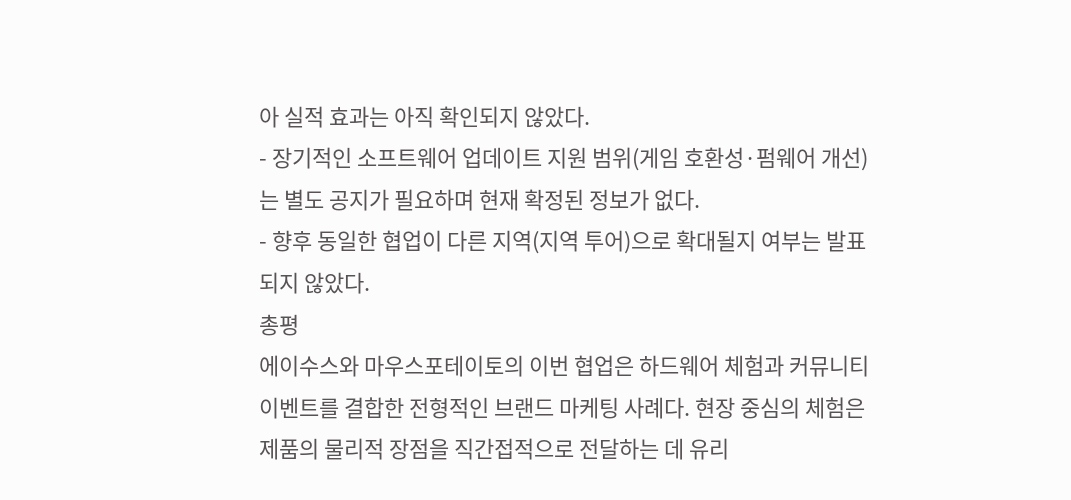아 실적 효과는 아직 확인되지 않았다.
- 장기적인 소프트웨어 업데이트 지원 범위(게임 호환성·펌웨어 개선)는 별도 공지가 필요하며 현재 확정된 정보가 없다.
- 향후 동일한 협업이 다른 지역(지역 투어)으로 확대될지 여부는 발표되지 않았다.
총평
에이수스와 마우스포테이토의 이번 협업은 하드웨어 체험과 커뮤니티 이벤트를 결합한 전형적인 브랜드 마케팅 사례다. 현장 중심의 체험은 제품의 물리적 장점을 직간접적으로 전달하는 데 유리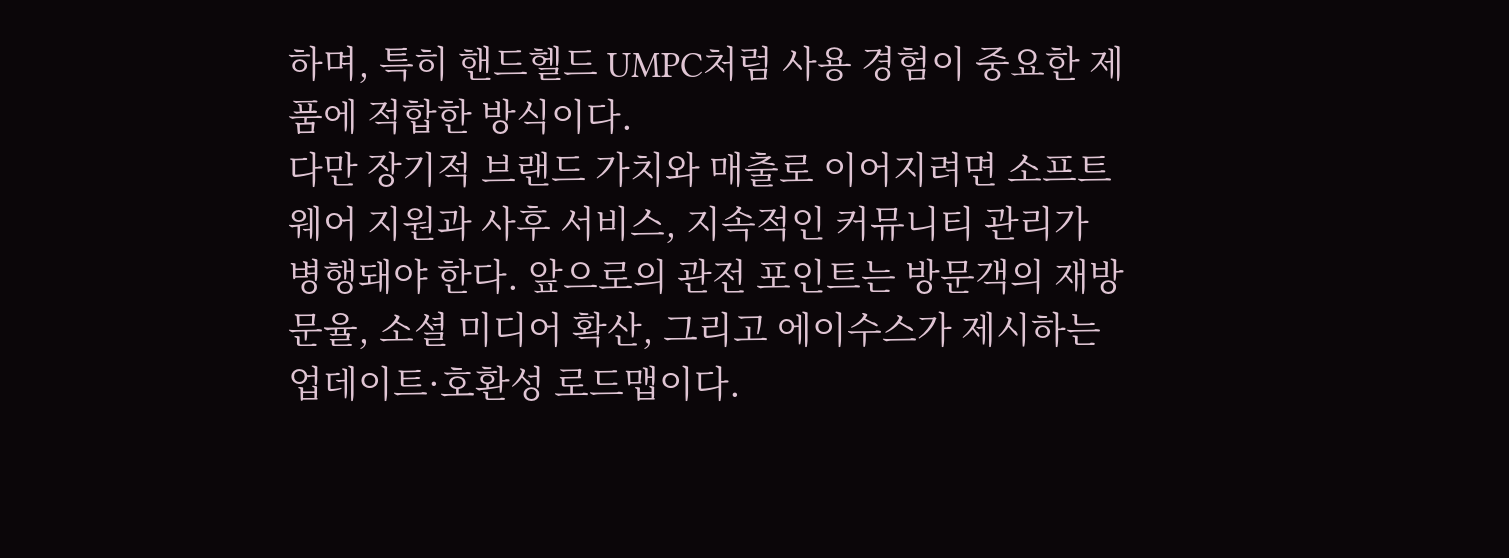하며, 특히 핸드헬드 UMPC처럼 사용 경험이 중요한 제품에 적합한 방식이다.
다만 장기적 브랜드 가치와 매출로 이어지려면 소프트웨어 지원과 사후 서비스, 지속적인 커뮤니티 관리가 병행돼야 한다. 앞으로의 관전 포인트는 방문객의 재방문율, 소셜 미디어 확산, 그리고 에이수스가 제시하는 업데이트·호환성 로드맵이다.